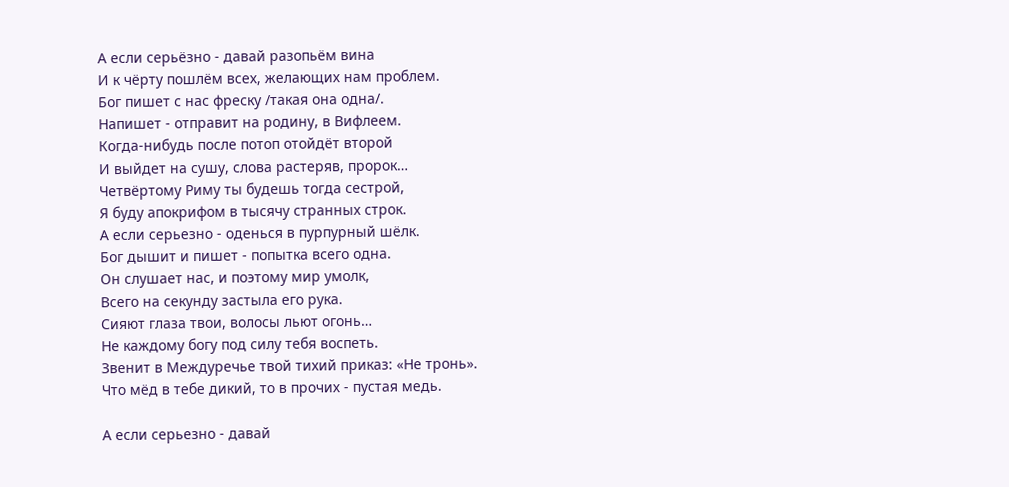А если серьёзно - давай разопьём вина
И к чёрту пошлём всех, желающих нам проблем.
Бог пишет с нас фреску /такая она одна/.
Напишет - отправит на родину, в Вифлеем.
Когда-нибудь после потоп отойдёт второй
И выйдет на сушу, слова растеряв, пророк…
Четвёртому Риму ты будешь тогда сестрой,
Я буду апокрифом в тысячу странных строк.
А если серьезно - оденься в пурпурный шёлк.
Бог дышит и пишет - попытка всего одна.
Он слушает нас, и поэтому мир умолк,
Всего на секунду застыла его рука.
Сияют глаза твои, волосы льют огонь…
Не каждому богу под силу тебя воспеть.
Звенит в Междуречье твой тихий приказ: «Не тронь».
Что мёд в тебе дикий, то в прочих - пустая медь.

А если серьезно - давай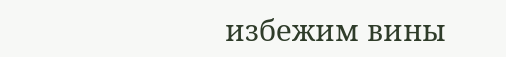избежим вины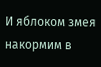И яблоком змея накормим в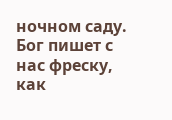ночном саду.
Бог пишет с нас фреску, как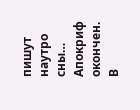пишут наутро сны…
Апокриф окончен. В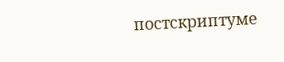постскриптуме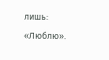лишь: «Люблю».